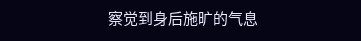察觉到身后施旷的气息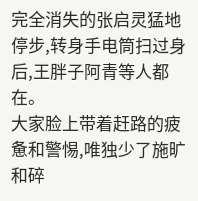完全消失的张启灵猛地停步,转身手电筒扫过身后,王胖子阿青等人都在。
大家脸上带着赶路的疲惫和警惕,唯独少了施旷和碎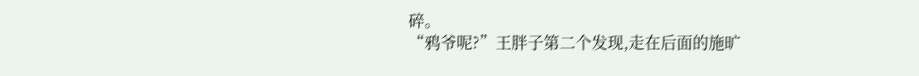碎。
“鸦爷呢?”王胖子第二个发现,走在后面的施旷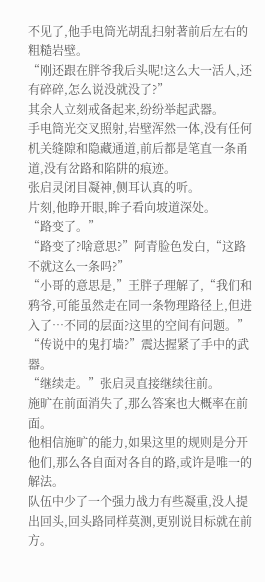不见了,他手电筒光胡乱扫射著前后左右的粗糙岩壁。
“刚还跟在胖爷我后头呢!这么大一活人,还有碎碎,怎么说没就没了?”
其余人立刻戒备起来,纷纷举起武器。
手电筒光交叉照射,岩壁浑然一体,没有任何机关缝隙和隐藏通道,前后都是笔直一条甬道,没有岔路和陷阱的痕迹。
张启灵闭目凝神,侧耳认真的听。
片刻,他睁开眼,眸子看向坡道深处。
“路变了。”
“路变了?啥意思?”阿青脸色发白,“这路不就这么一条吗?”
“小哥的意思是,”王胖子理解了,“我们和鸦爷,可能虽然走在同一条物理路径上,但进入了…不同的层面?这里的空间有问题。”
“传说中的鬼打墙?”震达握紧了手中的武器。
“继续走。”张启灵直接继续往前。
施旷在前面消失了,那么答案也大概率在前面。
他相信施旷的能力,如果这里的规则是分开他们,那么各自面对各自的路,或许是唯一的解法。
队伍中少了一个强力战力有些凝重,没人提出回头,回头路同样莫测,更别说目标就在前方。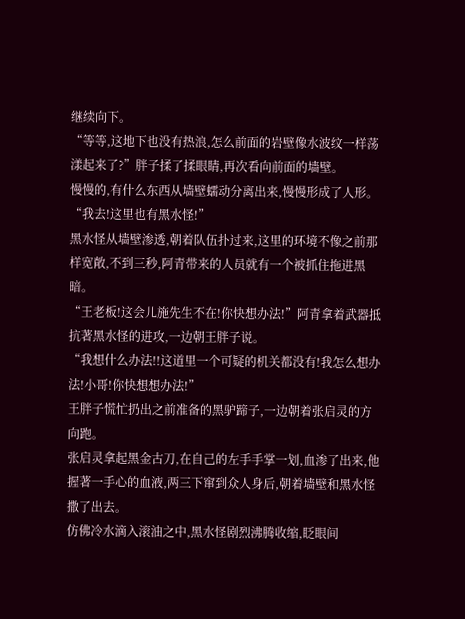继续向下。
“等等,这地下也没有热浪,怎么前面的岩壁像水波纹一样荡漾起来了?”胖子揉了揉眼睛,再次看向前面的墙壁。
慢慢的,有什么东西从墙壁蠕动分离出来,慢慢形成了人形。
“我去!这里也有黑水怪!”
黑水怪从墙壁渗透,朝着队伍扑过来,这里的环境不像之前那样宽敞,不到三秒,阿青带来的人员就有一个被抓住拖进黑暗。
“王老板!这会儿施先生不在!你快想办法!”阿青拿着武器抵抗著黑水怪的进攻,一边朝王胖子说。
“我想什么办法!!这道里一个可疑的机关都没有!我怎么想办法!小哥!你快想想办法!”
王胖子慌忙扔出之前准备的黑驴蹄子,一边朝着张启灵的方向跑。
张启灵拿起黑金古刀,在自己的左手手掌一划,血渗了出来,他握著一手心的血液,两三下窜到众人身后,朝着墙壁和黑水怪撒了出去。
仿佛冷水滴入滚油之中,黑水怪剧烈沸腾收缩,眨眼间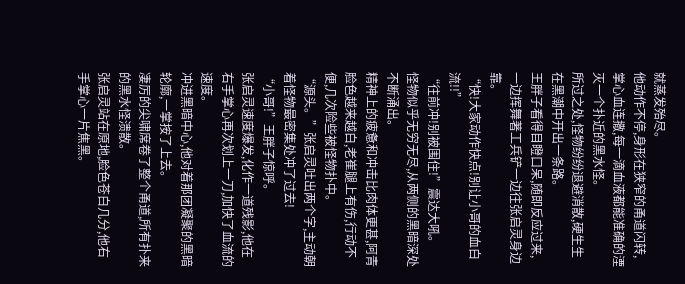就蒸发殆尽。
他动作不停,身形在狭窄的甬道闪转,掌心血连撒,每一滴血液都能准确的湮灭一个扑近的黑水怪。
所过之处,怪物纷纷退避消散,硬生生在黑潮中开出一条路。
王胖子看得目瞪口呆,随即反应过来,一边挥舞著工兵铲一边往张启灵身边靠。
“快!大家动作快点!别让小哥的血白流!!”
“往前冲!别被围住!”震达大吼。
怪物似乎无穷无尽,从两侧的黑暗深处不断涌出。
精神上的疲惫和冲击比肉体更甚,阿青脸色越来越白,老崔腿上有伤,行动不便,几次险些被怪物扑中。
“源头。”张启灵吐出两个字,主动朝着怪物最密集处冲了过去!
“小哥!”王胖子惊呼。
张启灵速度爆发,化作一道残影,他在右手掌心再次划上一刀,加快了血流的速度。
冲进黑暗中心,他对着那团凝聚的黑暗轮廓,一掌按了上去。
凄厉的尖啸席卷了整个甬道,所有扑来的黑水怪溃散。
张启灵站在原地,脸色苍白几分,他右手掌心一片焦黑。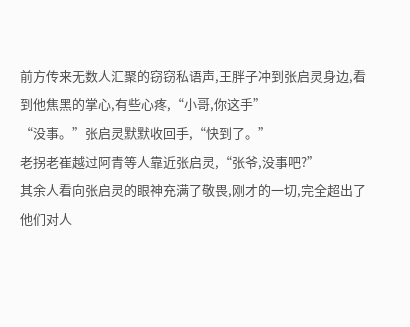前方传来无数人汇聚的窃窃私语声,王胖子冲到张启灵身边,看到他焦黑的掌心,有些心疼,“小哥,你这手”
“没事。”张启灵默默收回手,“快到了。”
老拐老崔越过阿青等人靠近张启灵,“张爷,没事吧?”
其余人看向张启灵的眼神充满了敬畏,刚才的一切,完全超出了他们对人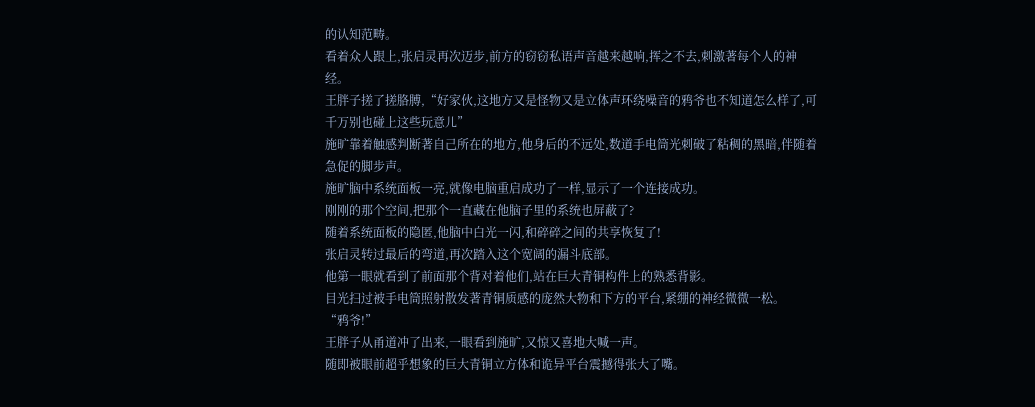的认知范畴。
看着众人跟上,张启灵再次迈步,前方的窃窃私语声音越来越响,挥之不去,刺激著每个人的神经。
王胖子搓了搓胳膊,“好家伙,这地方又是怪物又是立体声环绕噪音的鸦爷也不知道怎么样了,可千万别也碰上这些玩意儿”
施旷靠着触感判断著自己所在的地方,他身后的不远处,数道手电筒光刺破了粘稠的黑暗,伴随着急促的脚步声。
施旷脑中系统面板一亮,就像电脑重启成功了一样,显示了一个连接成功。
刚刚的那个空间,把那个一直藏在他脑子里的系统也屏蔽了?
随着系统面板的隐匿,他脑中白光一闪,和碎碎之间的共享恢复了!
张启灵转过最后的弯道,再次踏入这个宽阔的漏斗底部。
他第一眼就看到了前面那个背对着他们,站在巨大青铜构件上的熟悉背影。
目光扫过被手电筒照射散发著青铜质感的庞然大物和下方的平台,紧绷的神经微微一松。
“鸦爷!”
王胖子从甬道冲了出来,一眼看到施旷,又惊又喜地大喊一声。
随即被眼前超乎想象的巨大青铜立方体和诡异平台震撼得张大了嘴。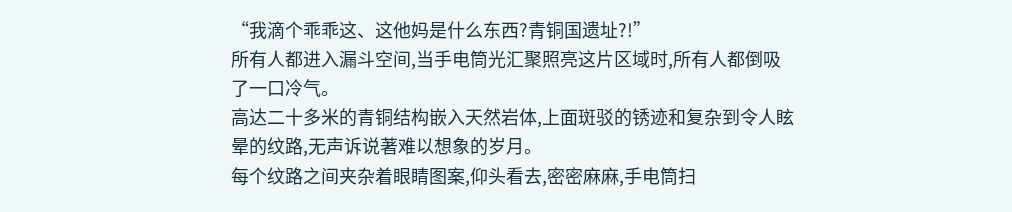“我滴个乖乖这、这他妈是什么东西?青铜国遗址?!”
所有人都进入漏斗空间,当手电筒光汇聚照亮这片区域时,所有人都倒吸了一口冷气。
高达二十多米的青铜结构嵌入天然岩体,上面斑驳的锈迹和复杂到令人眩晕的纹路,无声诉说著难以想象的岁月。
每个纹路之间夹杂着眼睛图案,仰头看去,密密麻麻,手电筒扫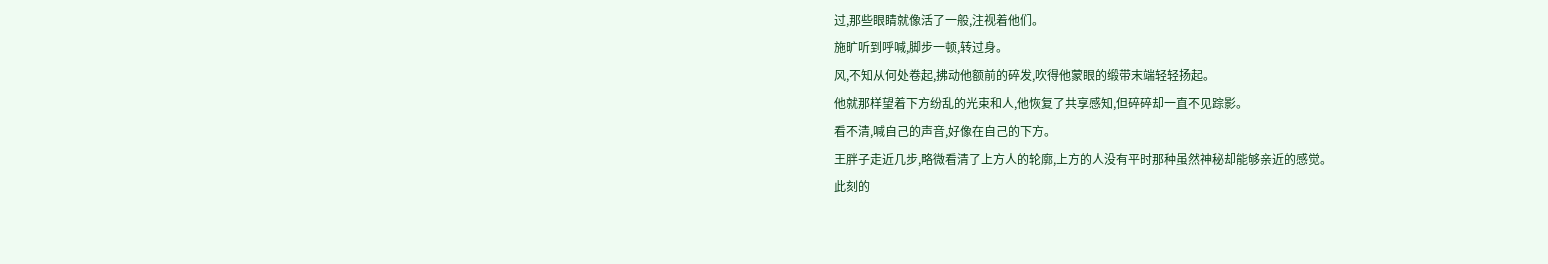过,那些眼睛就像活了一般,注视着他们。
施旷听到呼喊,脚步一顿,转过身。
风,不知从何处卷起,拂动他额前的碎发,吹得他蒙眼的缎带末端轻轻扬起。
他就那样望着下方纷乱的光束和人,他恢复了共享感知,但碎碎却一直不见踪影。
看不清,喊自己的声音,好像在自己的下方。
王胖子走近几步,略微看清了上方人的轮廓,上方的人没有平时那种虽然神秘却能够亲近的感觉。
此刻的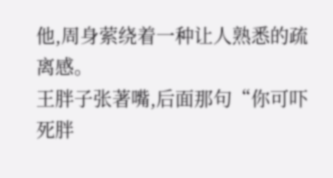他,周身萦绕着一种让人熟悉的疏离感。
王胖子张著嘴,后面那句“你可吓死胖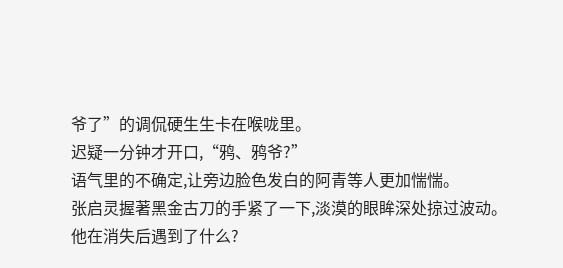爷了”的调侃硬生生卡在喉咙里。
迟疑一分钟才开口,“鸦、鸦爷?”
语气里的不确定,让旁边脸色发白的阿青等人更加惴惴。
张启灵握著黑金古刀的手紧了一下,淡漠的眼眸深处掠过波动。
他在消失后遇到了什么?